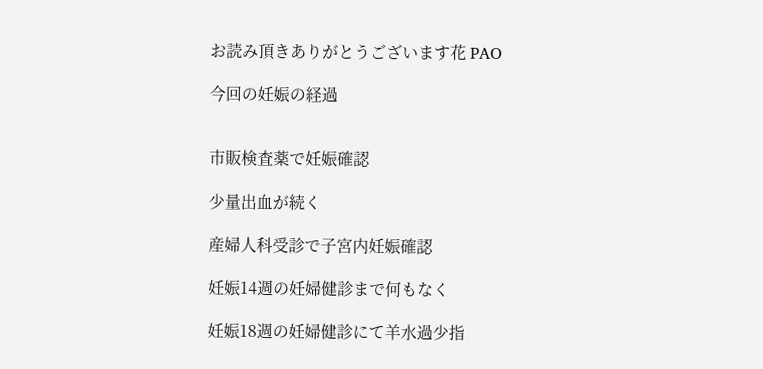お読み頂きありがとうございます花 PAO

今回の妊娠の経過


市販検査薬で妊娠確認

少量出血が続く

産婦人科受診で子宮内妊娠確認

妊娠14週の妊婦健診まで何もなく

妊娠18週の妊婦健診にて羊水過少指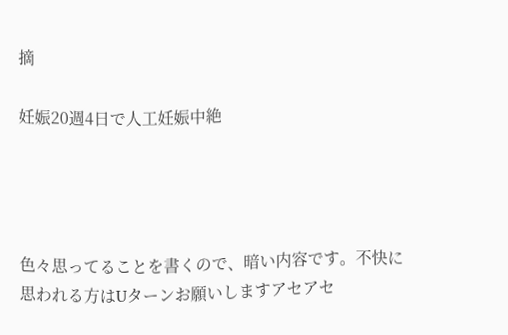摘

妊娠20週4日で人工妊娠中絶




色々思ってることを書くので、暗い内容です。不快に思われる方はUターンお願いしますアセアセ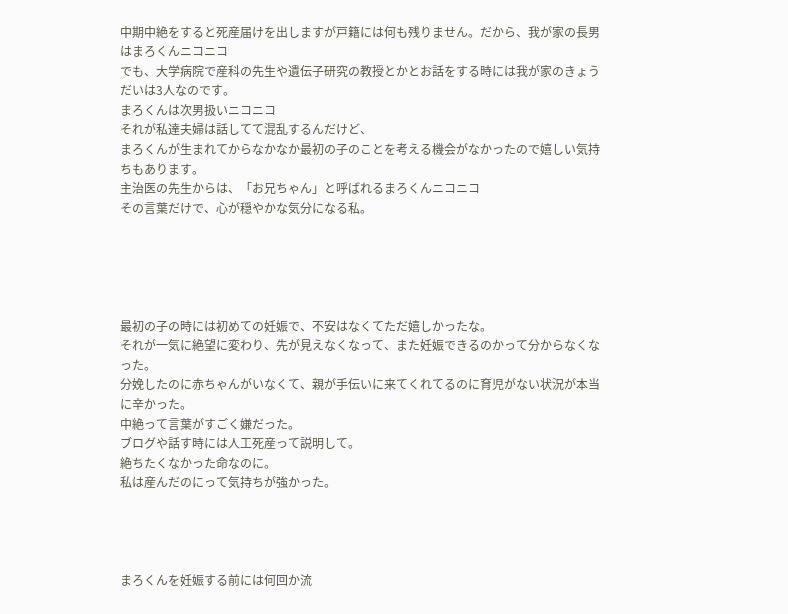中期中絶をすると死産届けを出しますが戸籍には何も残りません。だから、我が家の長男はまろくんニコニコ
でも、大学病院で産科の先生や遺伝子研究の教授とかとお話をする時には我が家のきょうだいは3人なのです。
まろくんは次男扱いニコニコ
それが私達夫婦は話してて混乱するんだけど、
まろくんが生まれてからなかなか最初の子のことを考える機会がなかったので嬉しい気持ちもあります。
主治医の先生からは、「お兄ちゃん」と呼ばれるまろくんニコニコ
その言葉だけで、心が穏やかな気分になる私。





最初の子の時には初めての妊娠で、不安はなくてただ嬉しかったな。
それが一気に絶望に変わり、先が見えなくなって、また妊娠できるのかって分からなくなった。
分娩したのに赤ちゃんがいなくて、親が手伝いに来てくれてるのに育児がない状況が本当に辛かった。
中絶って言葉がすごく嫌だった。
ブログや話す時には人工死産って説明して。
絶ちたくなかった命なのに。
私は産んだのにって気持ちが強かった。




まろくんを妊娠する前には何回か流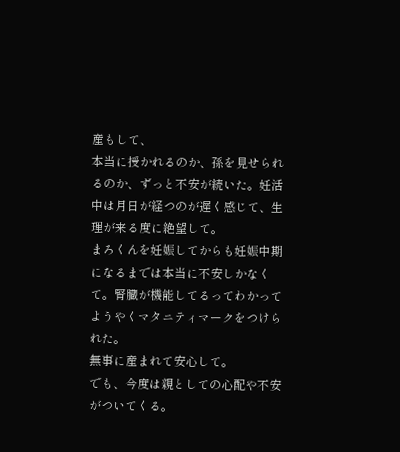産もして、
本当に授かれるのか、孫を見せられるのか、ずっと不安が続いた。妊活中は月日が経つのが遅く感じて、生理が来る度に絶望して。
まろくんを妊娠してからも妊娠中期になるまでは本当に不安しかなくて。腎臓が機能してるってわかってようやくマタニティマークをつけられた。
無事に産まれて安心して。
でも、今度は親としての心配や不安がついてくる。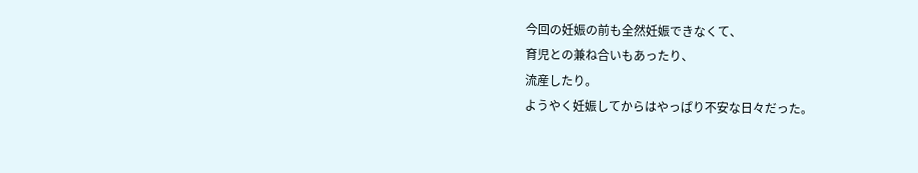今回の妊娠の前も全然妊娠できなくて、
育児との兼ね合いもあったり、
流産したり。
ようやく妊娠してからはやっぱり不安な日々だった。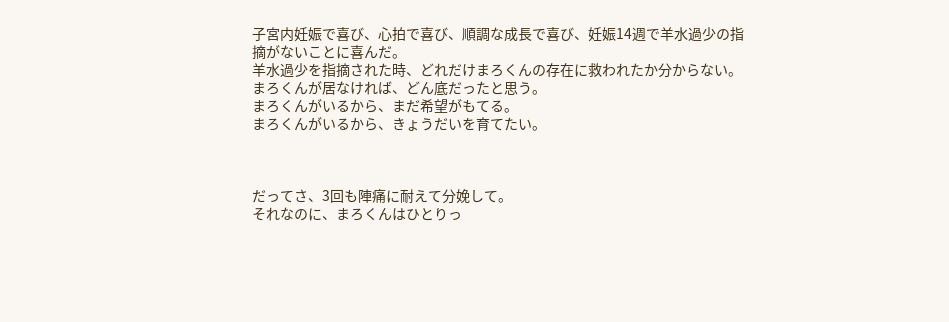子宮内妊娠で喜び、心拍で喜び、順調な成長で喜び、妊娠14週で羊水過少の指摘がないことに喜んだ。
羊水過少を指摘された時、どれだけまろくんの存在に救われたか分からない。
まろくんが居なければ、どん底だったと思う。
まろくんがいるから、まだ希望がもてる。
まろくんがいるから、きょうだいを育てたい。



だってさ、3回も陣痛に耐えて分娩して。
それなのに、まろくんはひとりっ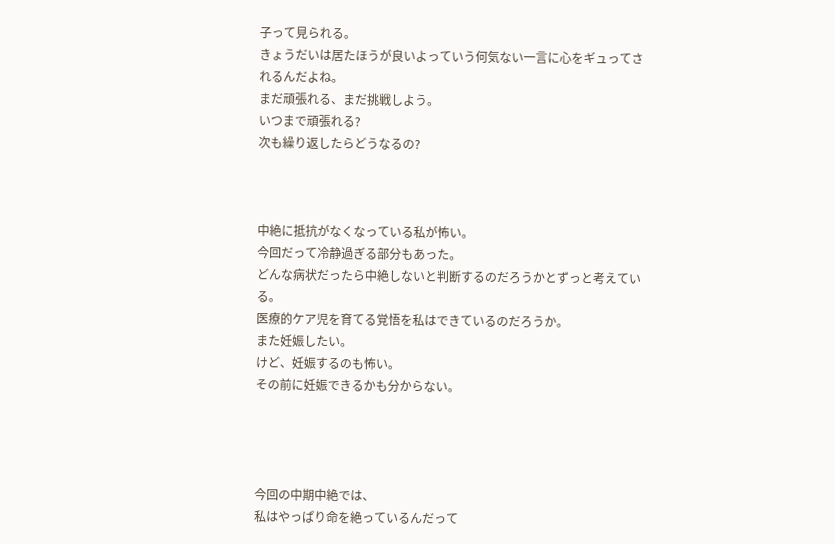子って見られる。
きょうだいは居たほうが良いよっていう何気ない一言に心をギュってされるんだよね。
まだ頑張れる、まだ挑戦しよう。
いつまで頑張れる?
次も繰り返したらどうなるの?



中絶に抵抗がなくなっている私が怖い。
今回だって冷静過ぎる部分もあった。
どんな病状だったら中絶しないと判断するのだろうかとずっと考えている。
医療的ケア児を育てる覚悟を私はできているのだろうか。
また妊娠したい。
けど、妊娠するのも怖い。
その前に妊娠できるかも分からない。




今回の中期中絶では、
私はやっぱり命を絶っているんだって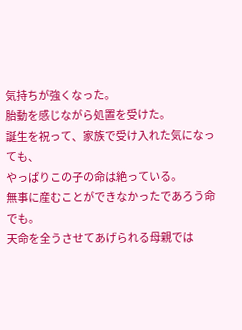気持ちが強くなった。
胎動を感じながら処置を受けた。
誕生を祝って、家族で受け入れた気になっても、
やっぱりこの子の命は絶っている。
無事に産むことができなかったであろう命でも。
天命を全うさせてあげられる母親では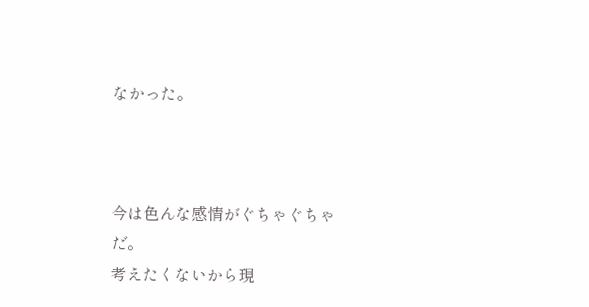なかった。



今は色んな感情がぐちゃぐちゃだ。
考えたくないから現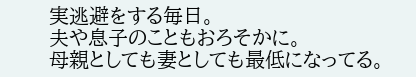実逃避をする毎日。
夫や息子のこともおろそかに。
母親としても妻としても最低になってる。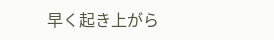早く起き上がら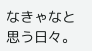なきゃなと思う日々。